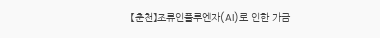【춘천】조류인플루엔자(AI)로 인한 가금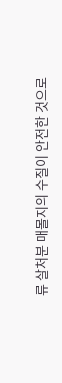류 살처분 매몰지의 수질이 안전한 것으로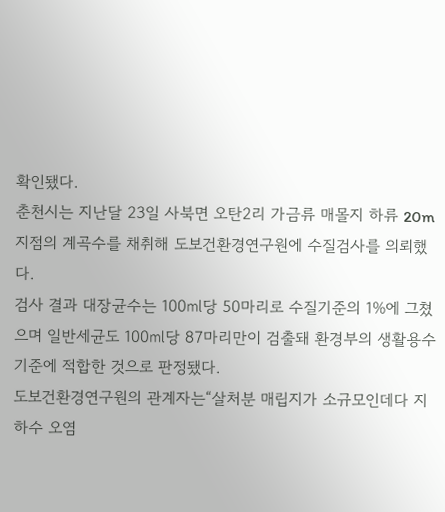확인됐다.
춘천시는 지난달 23일 사북면 오탄2리 가금류 매몰지 하류 20m 지점의 계곡수를 채취해 도보건환경연구원에 수질검사를 의뢰했다.
검사 결과 대장균수는 100㎖당 50마리로 수질기준의 1%에 그쳤으며 일반세균도 100㎖당 87마리만이 검출돼 환경부의 생활용수 기준에 적합한 것으로 판정됐다.
도보건환경연구원의 관계자는“살처분 매립지가 소규모인데다 지하수 오염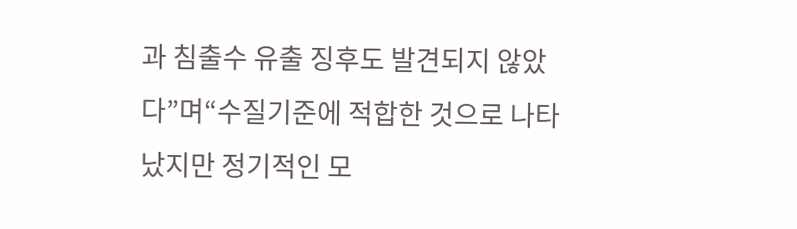과 침출수 유출 징후도 발견되지 않았다”며“수질기준에 적합한 것으로 나타났지만 정기적인 모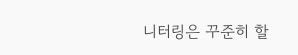니터링은 꾸준히 할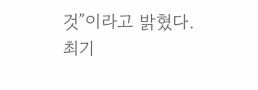것”이라고 밝혔다.
최기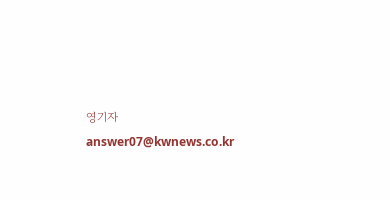영기자 answer07@kwnews.co.kr